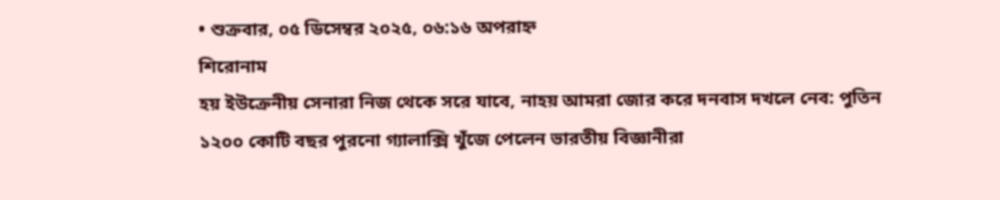• শুক্রবার, ০৫ ডিসেম্বর ২০২৫, ০৬:১৬ অপরাহ্ন
শিরোনাম
হয় ইউক্রেনীয় সেনারা নিজ থেকে সরে যাবে, নাহয় আমরা জোর করে দনবাস দখলে নেব: পুতিন ১২০০ কোটি বছর পুরনো গ্যালাক্সি খুঁজে পেলেন ভারতীয় বিজ্ঞানীরা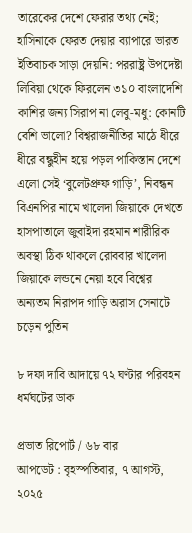তারেকের দেশে ফেরার তথ্য নেই; হাসিনাকে ফেরত দেয়ার ব্যাপারে ভারত ইতিবাচক সাড়া দেয়নি: পররাষ্ট্র উপদেষ্টা লিবিয়া থেকে ফিরলেন ৩১০ বাংলাদেশি কাশির জন্য সিরাপ না লেবু-মধু: কোনটি বেশি ভালো? বিশ্বরাজনীতির মাঠে ধীরে ধীরে বন্ধুহীন হয়ে পড়ল পাকিস্তান দেশে এলো সেই ‘বুলেটপ্রুফ গাড়ি’, নিবন্ধন বিএনপির নামে খালেদা জিয়াকে দেখতে হাসপাতালে জুবাইদা রহমান শারীরিক অবস্থা ঠিক থাকলে রোববার খালেদা জিয়াকে লন্ডনে নেয়া হবে বিশ্বের অন্যতম নিরাপদ গাড়ি অরাস সেনাটে চড়েন পুতিন

৮ দফা দাবি আদায়ে ৭২ ঘণ্টার পরিবহন ধর্মঘটের ডাক

প্রভাত রিপোর্ট / ৬৮ বার
আপডেট : বৃহস্পতিবার, ৭ আগস্ট, ২০২৫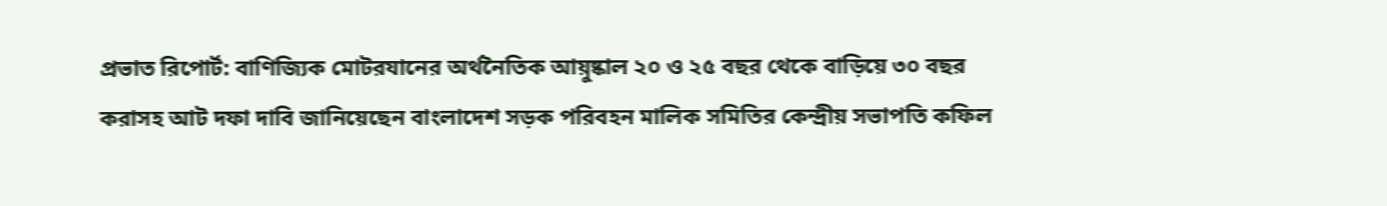প্রভাত রিপোর্ট: বাণিজ্যিক মোটরযানের অর্থনৈতিক আয়ুষ্কাল ২০ ও ২৫ বছর থেকে বাড়িয়ে ৩০ বছর করাসহ আট দফা দাবি জানিয়েছেন বাংলাদেশ সড়ক পরিবহন মালিক সমিতির কেন্দ্রীয় সভাপতি কফিল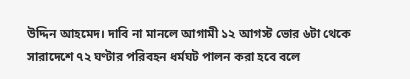উদ্দিন আহমেদ। দাবি না মানলে আগামী ১২ আগস্ট ভোর ৬টা থেকে সারাদেশে ৭২ ঘণ্টার পরিবহন ধর্মঘট পালন করা হবে বলে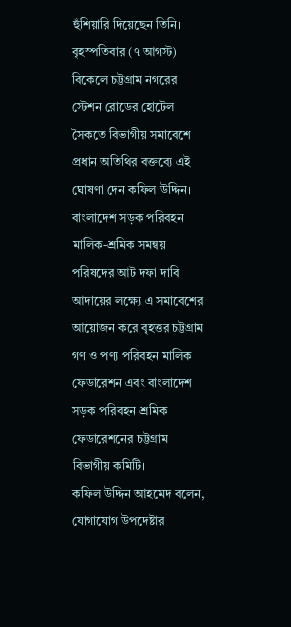হুঁশিয়ারি দিয়েছেন তিনি।
বৃহস্পতিবার (৭ আগস্ট) বিকেলে চট্টগ্রাম নগরের স্টেশন রোডের হোটেল সৈকতে বিভাগীয় সমাবেশে প্রধান অতিথির বক্তব্যে এই ঘোষণা দেন কফিল উদ্দিন।
বাংলাদেশ সড়ক পরিবহন মালিক-শ্রমিক সমন্বয় পরিষদের আট দফা দাবি আদায়ের লক্ষ্যে এ সমাবেশের আয়োজন করে বৃহত্তর চট্টগ্রাম গণ ও পণ্য পরিবহন মালিক ফেডারেশন এবং বাংলাদেশ সড়ক পরিবহন শ্রমিক ফেডারেশনের চট্টগ্রাম বিভাগীয় কমিটি।
কফিল উদ্দিন আহমেদ বলেন, যোগাযোগ উপদেষ্টার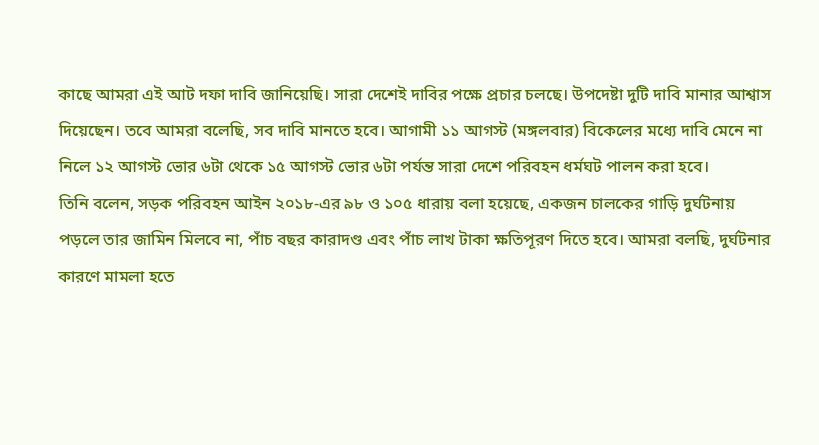কাছে আমরা এই আট দফা দাবি জানিয়েছি। সারা দেশেই দাবির পক্ষে প্রচার চলছে। উপদেষ্টা দুটি দাবি মানার আশ্বাস দিয়েছেন। তবে আমরা বলেছি, সব দাবি মানতে হবে। আগামী ১১ আগস্ট (মঙ্গলবার) বিকেলের মধ্যে দাবি মেনে না নিলে ১২ আগস্ট ভোর ৬টা থেকে ১৫ আগস্ট ভোর ৬টা পর্যন্ত সারা দেশে পরিবহন ধর্মঘট পালন করা হবে।
তিনি বলেন, সড়ক পরিবহন আইন ২০১৮-এর ৯৮ ও ১০৫ ধারায় বলা হয়েছে, একজন চালকের গাড়ি দুর্ঘটনায় পড়লে তার জামিন মিলবে না, পাঁচ বছর কারাদণ্ড এবং পাঁচ লাখ টাকা ক্ষতিপূরণ দিতে হবে। আমরা বলছি, দুর্ঘটনার কারণে মামলা হতে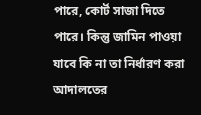পারে, কোর্ট সাজা দিতে পারে। কিন্তু জামিন পাওয়া যাবে কি না তা নির্ধারণ করা আদালতের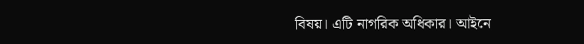বিষয়। এটি নাগরিক অধিকার। আইনে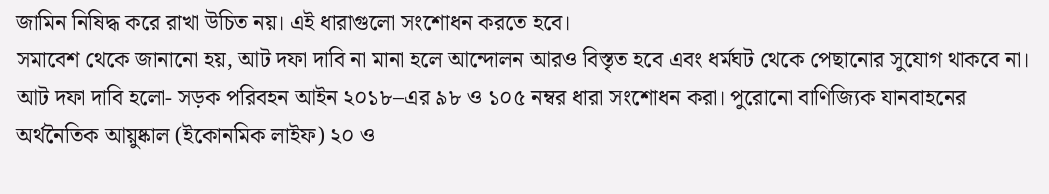জামিন নিষিদ্ধ করে রাখা উচিত নয়। এই ধারাগুলো সংশোধন করতে হবে।
সমাবেশ থেকে জানানো হয়, আট দফা দাবি না মানা হলে আন্দোলন আরও বিস্তৃত হবে এবং ধর্মঘট থেকে পেছানোর সুযোগ থাকবে না।
আট দফা দাবি হলো- সড়ক পরিবহন আইন ২০১৮–এর ৯৮ ও ১০৫ নম্বর ধারা সংশোধন করা। পুরোনো বাণিজ্যিক যানবাহনের অর্থনৈতিক আয়ুষ্কাল (ইকোনমিক লাইফ) ২০ ও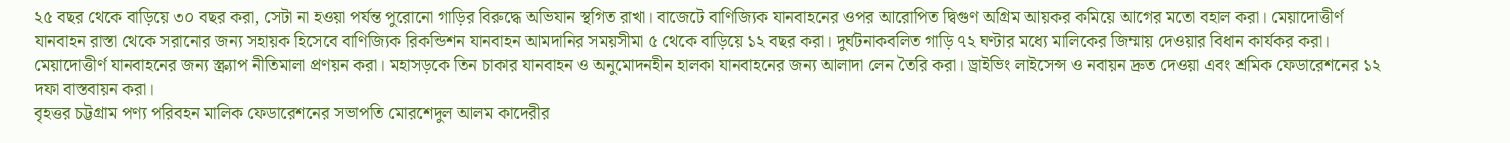২৫ বছর থেকে বাড়িয়ে ৩০ বছর করা, সেটা না হওয়া পর্যন্ত পুরোনো গাড়ির বিরুদ্ধে অভিযান স্থগিত রাখা। বাজেটে বাণিজ্যিক যানবাহনের ওপর আরোপিত দ্বিগুণ অগ্রিম আয়কর কমিয়ে আগের মতো বহাল করা। মেয়াদোত্তীর্ণ যানবাহন রাস্তা থেকে সরানোর জন্য সহায়ক হিসেবে বাণিজ্যিক রিকন্ডিশন যানবাহন আমদানির সময়সীমা ৫ থেকে বাড়িয়ে ১২ বছর করা। দুর্ঘটনাকবলিত গাড়ি ৭২ ঘণ্টার মধ্যে মালিকের জিম্মায় দেওয়ার বিধান কার্যকর করা। মেয়াদোত্তীর্ণ যানবাহনের জন্য স্ক্র্যাপ নীতিমালা প্রণয়ন করা। মহাসড়কে তিন চাকার যানবাহন ও অনুমোদনহীন হালকা যানবাহনের জন্য আলাদা লেন তৈরি করা। ড্রাইভিং লাইসেন্স ও নবায়ন দ্রুত দেওয়া এবং শ্রমিক ফেডারেশনের ১২ দফা বাস্তবায়ন করা।
বৃহত্তর চট্টগ্রাম পণ্য পরিবহন মালিক ফেডারেশনের সভাপতি মোরশেদুল আলম কাদেরীর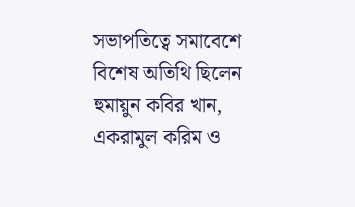সভাপতিত্বে সমাবেশে বিশেষ অতিথি ছিলেন হুমায়ুন কবির খান, একরামুল করিম ও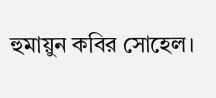হুমায়ুন কবির সোহেল।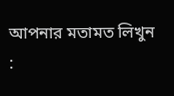আপনার মতামত লিখুন :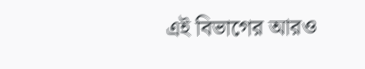এই বিভাগের আরও